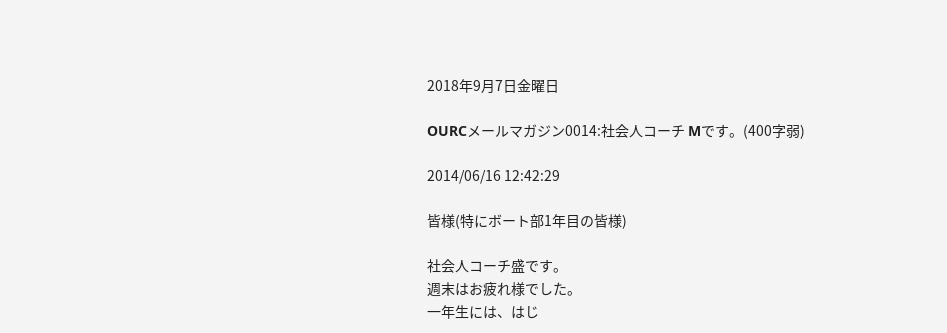2018年9月7日金曜日

OURCメールマガジン0014:社会人コーチ Mです。(400字弱)

2014/06/16 12:42:29

皆様(特にボート部1年目の皆様)

社会人コーチ盛です。
週末はお疲れ様でした。
一年生には、はじ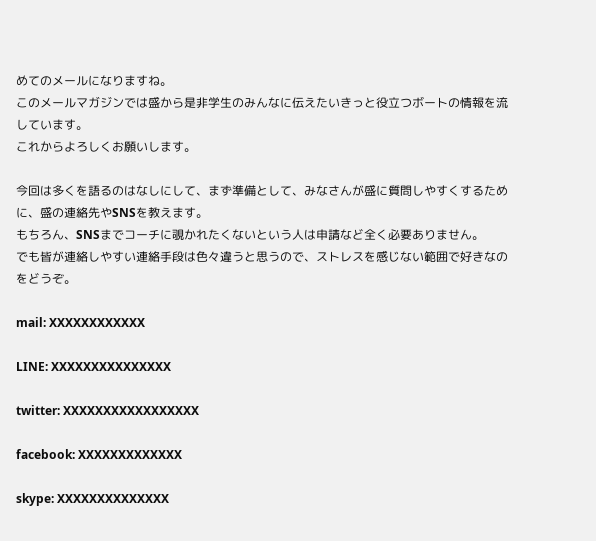めてのメールになりますね。
このメールマガジンでは盛から是非学生のみんなに伝えたいきっと役立つボートの情報を流しています。
これからよろしくお願いします。

今回は多くを語るのはなしにして、まず準備として、みなさんが盛に質問しやすくするために、盛の連絡先やSNSを教えます。
もちろん、SNSまでコーチに覗かれたくないという人は申請など全く必要ありません。
でも皆が連絡しやすい連絡手段は色々違うと思うので、ストレスを感じない範囲で好きなのをどうぞ。

mail: XXXXXXXXXXXX

LINE: XXXXXXXXXXXXXXX

twitter: XXXXXXXXXXXXXXXXX

facebook: XXXXXXXXXXXXX

skype: XXXXXXXXXXXXXX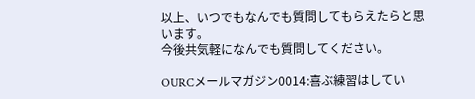以上、いつでもなんでも質問してもらえたらと思います。
今後共気軽になんでも質問してください。

OURCメールマガジン0014:喜ぶ練習はしてい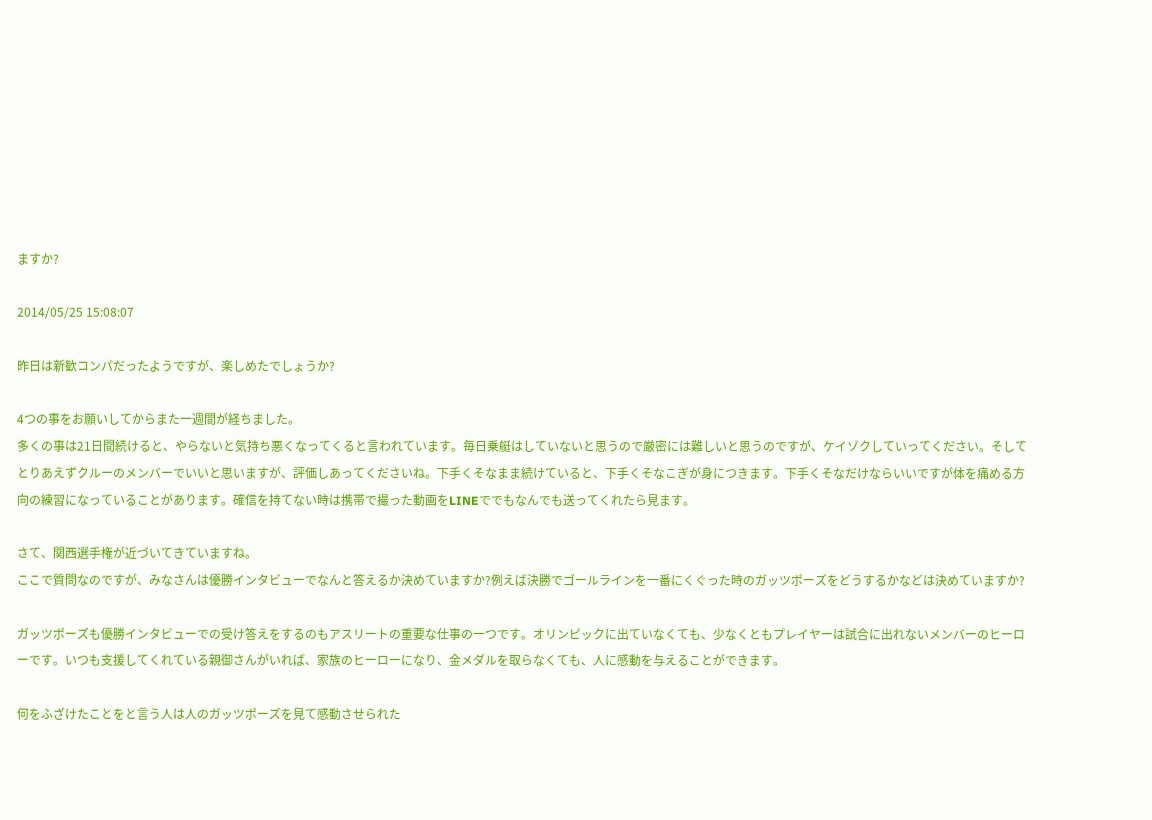ますか?

2014/05/25 15:08:07

昨日は新歓コンパだったようですが、楽しめたでしょうか?

4つの事をお願いしてからまた一週間が経ちました。
多くの事は21日間続けると、やらないと気持ち悪くなってくると言われています。毎日乗艇はしていないと思うので厳密には難しいと思うのですが、ケイゾクしていってください。そしてとりあえずクルーのメンバーでいいと思いますが、評価しあってくださいね。下手くそなまま続けていると、下手くそなこぎが身につきます。下手くそなだけならいいですが体を痛める方向の練習になっていることがあります。確信を持てない時は携帯で撮った動画をLINEででもなんでも送ってくれたら見ます。

さて、関西選手権が近づいてきていますね。
ここで質問なのですが、みなさんは優勝インタビューでなんと答えるか決めていますか?例えば決勝でゴールラインを一番にくぐった時のガッツポーズをどうするかなどは決めていますか?

ガッツポーズも優勝インタビューでの受け答えをするのもアスリートの重要な仕事の一つです。オリンピックに出ていなくても、少なくともプレイヤーは試合に出れないメンバーのヒーローです。いつも支援してくれている親御さんがいれば、家族のヒーローになり、金メダルを取らなくても、人に感動を与えることができます。

何をふざけたことをと言う人は人のガッツポーズを見て感動させられた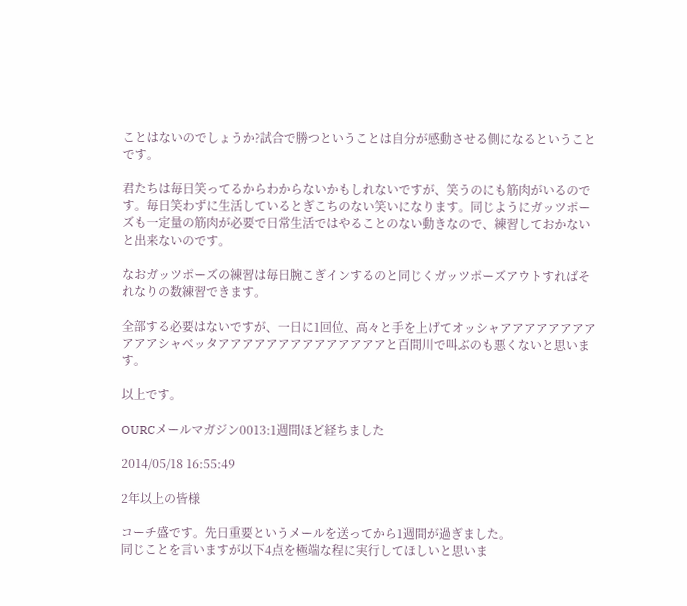ことはないのでしょうか?試合で勝つということは自分が感動させる側になるということです。

君たちは毎日笑ってるからわからないかもしれないですが、笑うのにも筋肉がいるのです。毎日笑わずに生活しているとぎこちのない笑いになります。同じようにガッツポーズも一定量の筋肉が必要で日常生活ではやることのない動きなので、練習しておかないと出来ないのです。

なおガッツポーズの練習は毎日腕こぎインするのと同じくガッツポーズアウトすればそれなりの数練習できます。

全部する必要はないですが、一日に1回位、高々と手を上げてオッシャアアアアアアアアアアアシャベッタアアアアアアアアアアアアアアと百間川で叫ぶのも悪くないと思います。

以上です。

OURCメールマガジン0013:1週間ほど経ちました

2014/05/18 16:55:49

2年以上の皆様

コーチ盛です。先日重要というメールを送ってから1週間が過ぎました。
同じことを言いますが以下4点を極端な程に実行してほしいと思いま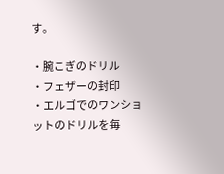す。

・腕こぎのドリル
・フェザーの封印
・エルゴでのワンショットのドリルを毎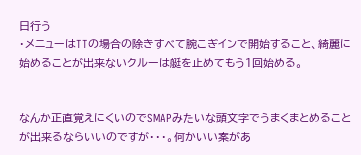日行う
・メニューはTTの場合の除きすべて腕こぎインで開始すること、綺麗に始めることが出来ないクルーは艇を止めてもう1回始める。


なんか正直覚えにくいのでSMAPみたいな頭文字でうまくまとめることが出来るならいいのですが・・・。何かいい案があ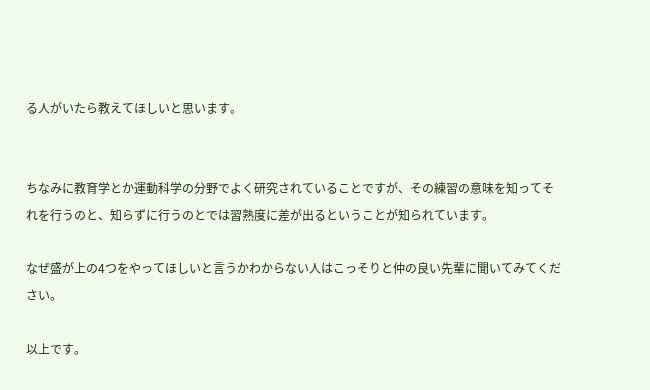る人がいたら教えてほしいと思います。


ちなみに教育学とか運動科学の分野でよく研究されていることですが、その練習の意味を知ってそれを行うのと、知らずに行うのとでは習熟度に差が出るということが知られています。

なぜ盛が上の4つをやってほしいと言うかわからない人はこっそりと仲の良い先輩に聞いてみてください。

以上です。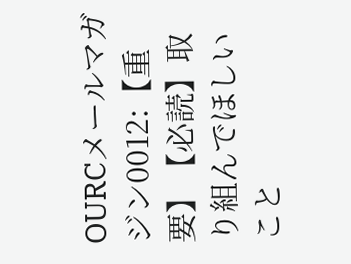OURCメールマガジン0012:【重要】【必読】取り組んでほしいこと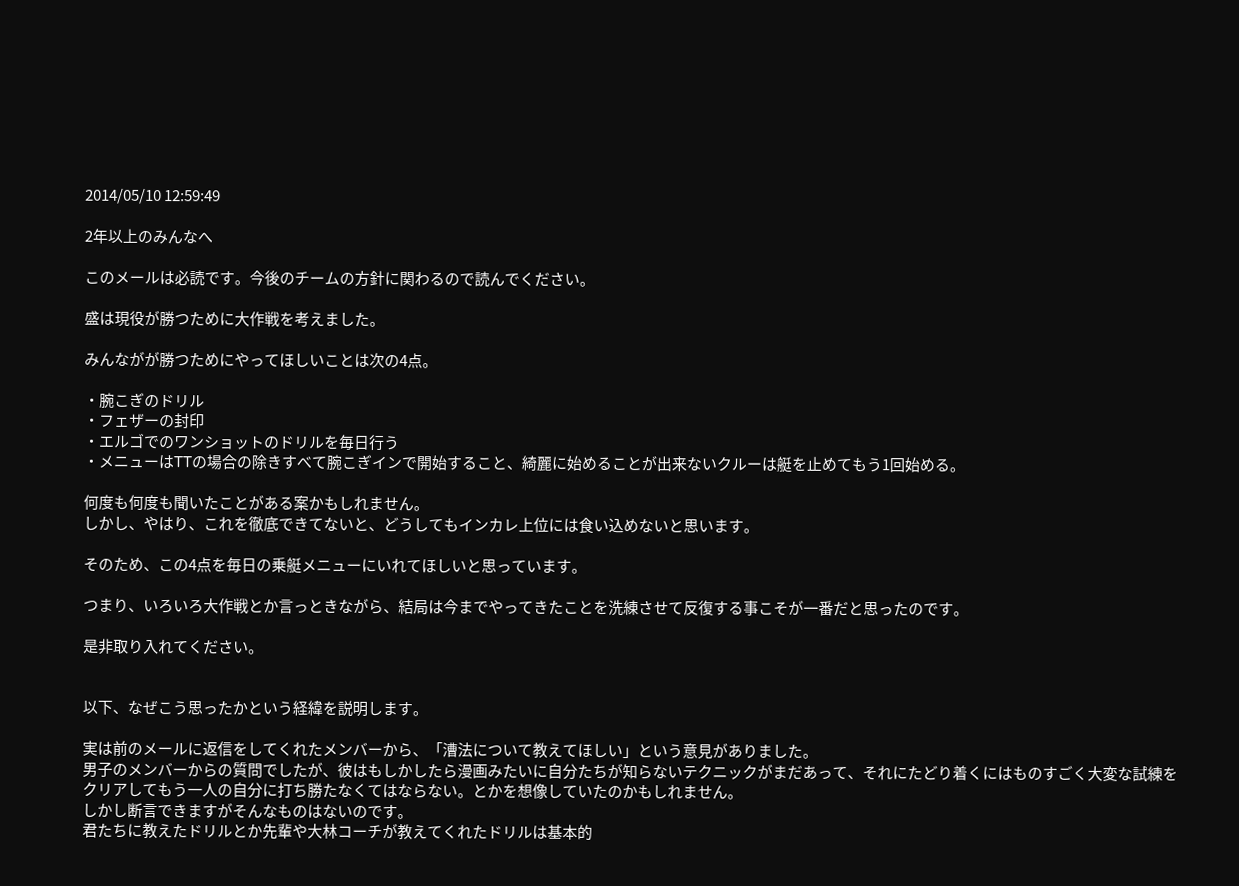2014/05/10 12:59:49

2年以上のみんなへ

このメールは必読です。今後のチームの方針に関わるので読んでください。

盛は現役が勝つために大作戦を考えました。

みんながが勝つためにやってほしいことは次の4点。

・腕こぎのドリル
・フェザーの封印
・エルゴでのワンショットのドリルを毎日行う
・メニューはTTの場合の除きすべて腕こぎインで開始すること、綺麗に始めることが出来ないクルーは艇を止めてもう1回始める。

何度も何度も聞いたことがある案かもしれません。
しかし、やはり、これを徹底できてないと、どうしてもインカレ上位には食い込めないと思います。

そのため、この4点を毎日の乗艇メニューにいれてほしいと思っています。

つまり、いろいろ大作戦とか言っときながら、結局は今までやってきたことを洗練させて反復する事こそが一番だと思ったのです。

是非取り入れてください。


以下、なぜこう思ったかという経緯を説明します。

実は前のメールに返信をしてくれたメンバーから、「漕法について教えてほしい」という意見がありました。
男子のメンバーからの質問でしたが、彼はもしかしたら漫画みたいに自分たちが知らないテクニックがまだあって、それにたどり着くにはものすごく大変な試練をクリアしてもう一人の自分に打ち勝たなくてはならない。とかを想像していたのかもしれません。
しかし断言できますがそんなものはないのです。
君たちに教えたドリルとか先輩や大林コーチが教えてくれたドリルは基本的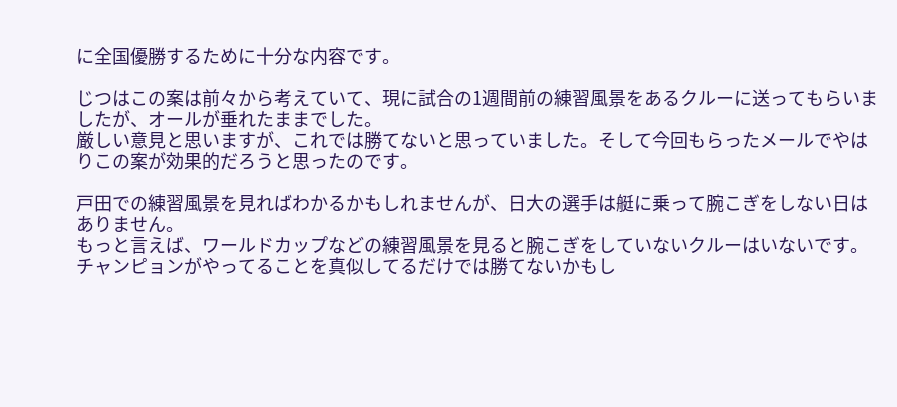に全国優勝するために十分な内容です。

じつはこの案は前々から考えていて、現に試合の1週間前の練習風景をあるクルーに送ってもらいましたが、オールが垂れたままでした。
厳しい意見と思いますが、これでは勝てないと思っていました。そして今回もらったメールでやはりこの案が効果的だろうと思ったのです。

戸田での練習風景を見ればわかるかもしれませんが、日大の選手は艇に乗って腕こぎをしない日はありません。
もっと言えば、ワールドカップなどの練習風景を見ると腕こぎをしていないクルーはいないです。
チャンピョンがやってることを真似してるだけでは勝てないかもし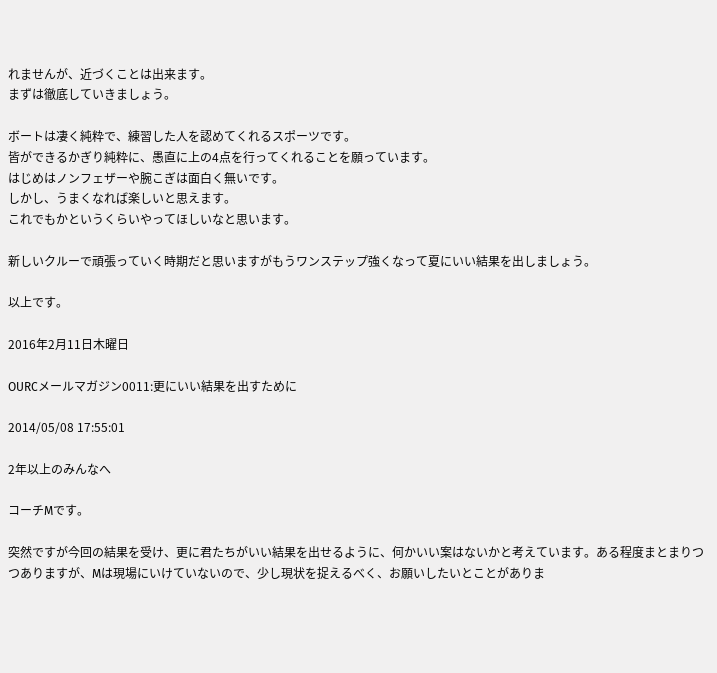れませんが、近づくことは出来ます。
まずは徹底していきましょう。

ボートは凄く純粋で、練習した人を認めてくれるスポーツです。
皆ができるかぎり純粋に、愚直に上の4点を行ってくれることを願っています。
はじめはノンフェザーや腕こぎは面白く無いです。
しかし、うまくなれば楽しいと思えます。
これでもかというくらいやってほしいなと思います。

新しいクルーで頑張っていく時期だと思いますがもうワンステップ強くなって夏にいい結果を出しましょう。

以上です。

2016年2月11日木曜日

OURCメールマガジン0011:更にいい結果を出すために

2014/05/08 17:55:01

2年以上のみんなへ

コーチMです。

突然ですが今回の結果を受け、更に君たちがいい結果を出せるように、何かいい案はないかと考えています。ある程度まとまりつつありますが、Mは現場にいけていないので、少し現状を捉えるべく、お願いしたいとことがありま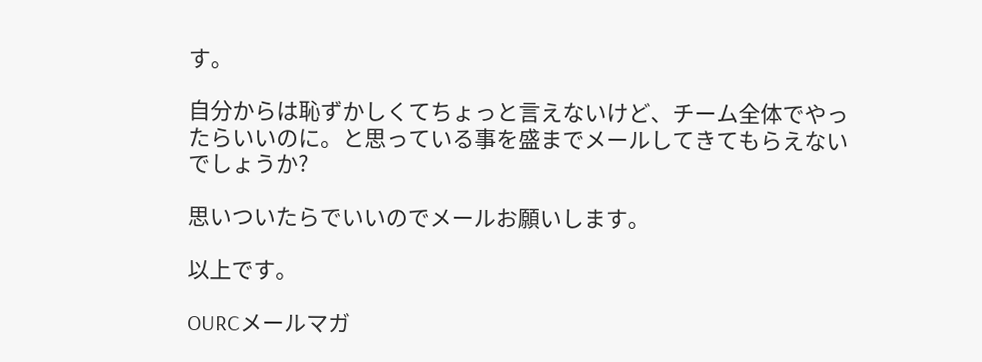す。

自分からは恥ずかしくてちょっと言えないけど、チーム全体でやったらいいのに。と思っている事を盛までメールしてきてもらえないでしょうか?

思いついたらでいいのでメールお願いします。

以上です。

OURCメールマガ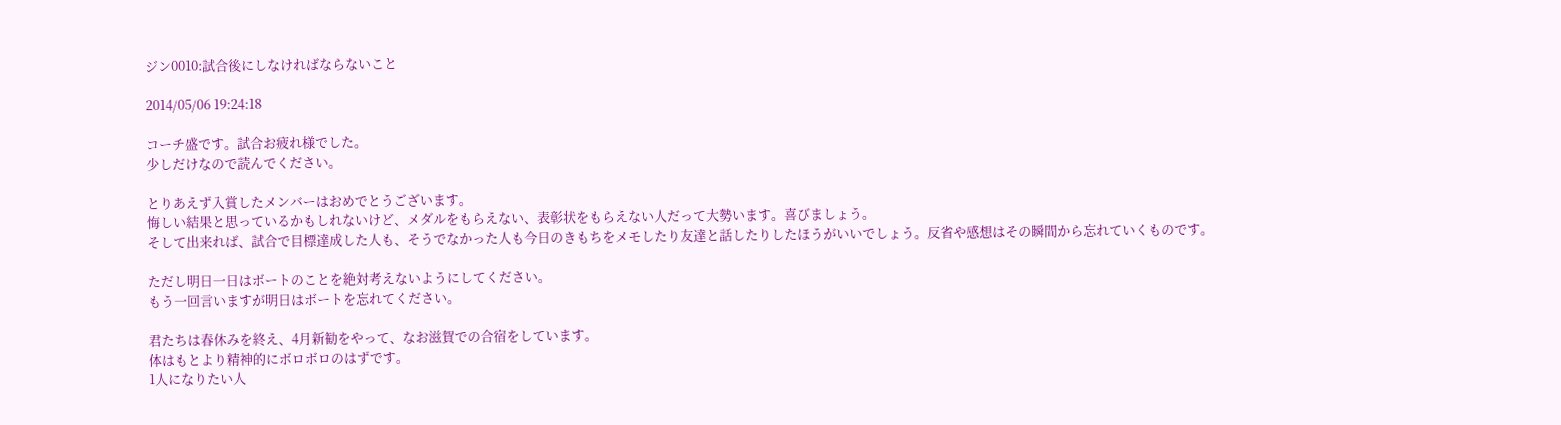ジン0010:試合後にしなければならないこと

2014/05/06 19:24:18

コーチ盛です。試合お疲れ様でした。
少しだけなので読んでください。

とりあえず入賞したメンバーはおめでとうございます。
悔しい結果と思っているかもしれないけど、メダルをもらえない、表彰状をもらえない人だって大勢います。喜びましょう。
そして出来れば、試合で目標達成した人も、そうでなかった人も今日のきもちをメモしたり友達と話したりしたほうがいいでしょう。反省や感想はその瞬間から忘れていくものです。

ただし明日一日はボートのことを絶対考えないようにしてください。
もう一回言いますが明日はボートを忘れてください。

君たちは春休みを終え、4月新勧をやって、なお滋賀での合宿をしています。
体はもとより精神的にボロボロのはずです。
1人になりたい人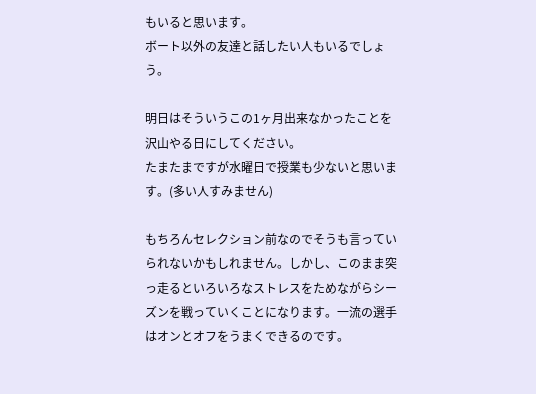もいると思います。
ボート以外の友達と話したい人もいるでしょう。

明日はそういうこの1ヶ月出来なかったことを沢山やる日にしてください。
たまたまですが水曜日で授業も少ないと思います。(多い人すみません)

もちろんセレクション前なのでそうも言っていられないかもしれません。しかし、このまま突っ走るといろいろなストレスをためながらシーズンを戦っていくことになります。一流の選手はオンとオフをうまくできるのです。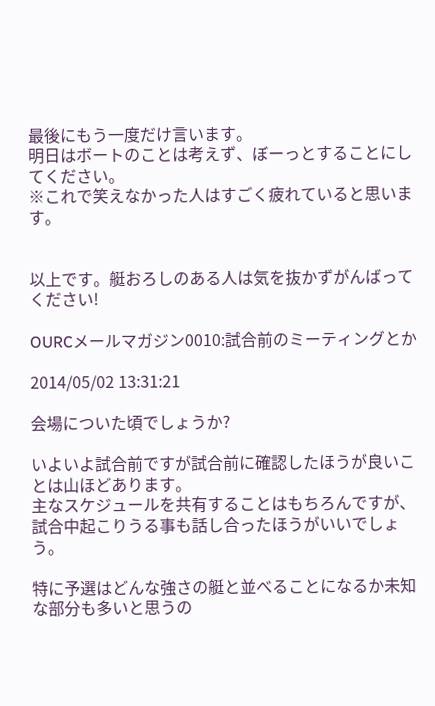最後にもう一度だけ言います。
明日はボートのことは考えず、ぼーっとすることにしてください。
※これで笑えなかった人はすごく疲れていると思います。


以上です。艇おろしのある人は気を抜かずがんばってください!

OURCメールマガジン0010:試合前のミーティングとか

2014/05/02 13:31:21

会場についた頃でしょうか?

いよいよ試合前ですが試合前に確認したほうが良いことは山ほどあります。
主なスケジュールを共有することはもちろんですが、試合中起こりうる事も話し合ったほうがいいでしょう。

特に予選はどんな強さの艇と並べることになるか未知な部分も多いと思うの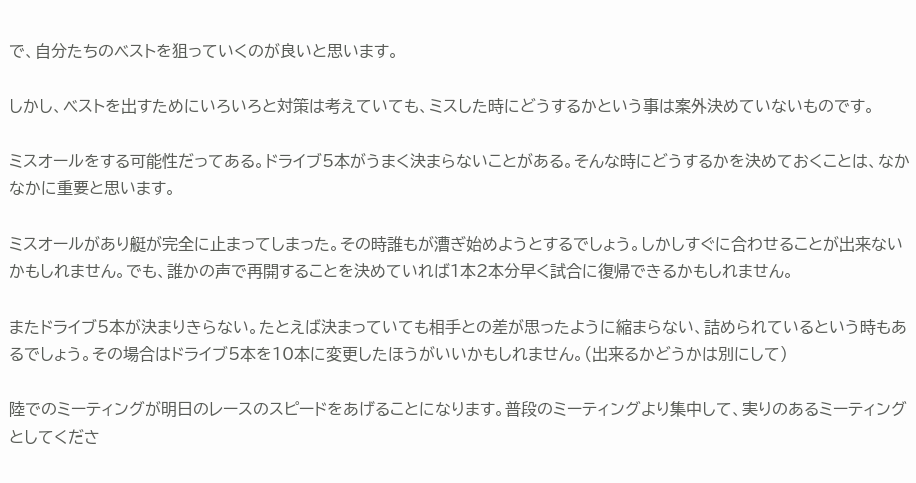で、自分たちのベストを狙っていくのが良いと思います。

しかし、ベストを出すためにいろいろと対策は考えていても、ミスした時にどうするかという事は案外決めていないものです。

ミスオールをする可能性だってある。ドライブ5本がうまく決まらないことがある。そんな時にどうするかを決めておくことは、なかなかに重要と思います。

ミスオールがあり艇が完全に止まってしまった。その時誰もが漕ぎ始めようとするでしょう。しかしすぐに合わせることが出来ないかもしれません。でも、誰かの声で再開することを決めていれば1本2本分早く試合に復帰できるかもしれません。

またドライブ5本が決まりきらない。たとえば決まっていても相手との差が思ったように縮まらない、詰められているという時もあるでしょう。その場合はドライブ5本を10本に変更したほうがいいかもしれません。(出来るかどうかは別にして)

陸でのミーティングが明日のレースのスピードをあげることになります。普段のミーティングより集中して、実りのあるミーティングとしてくださ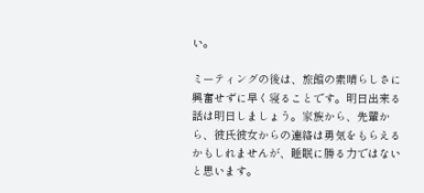い。

ミーティングの後は、旅館の素晴らしさに興奮せずに早く寝ることです。明日出来る話は明日しましょう。家族から、先輩から、彼氏彼女からの連絡は勇気をもらえるかもしれませんが、睡眠に勝る力ではないと思います。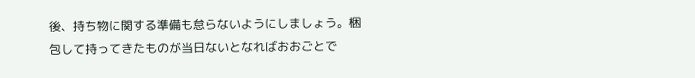後、持ち物に関する準備も怠らないようにしましょう。梱包して持ってきたものが当日ないとなればおおごとで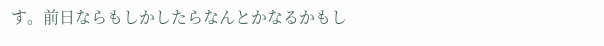す。前日ならもしかしたらなんとかなるかもし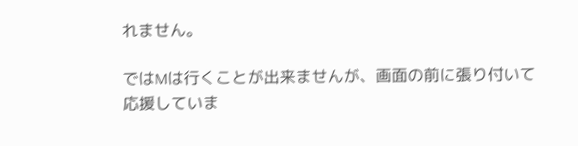れません。

ではMは行くことが出来ませんが、画面の前に張り付いて応援していま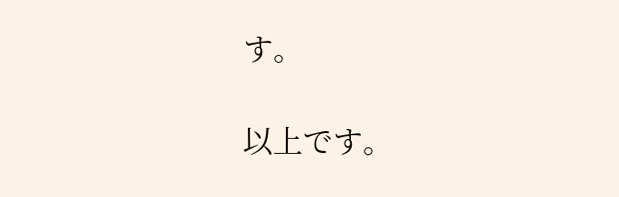す。

以上です。